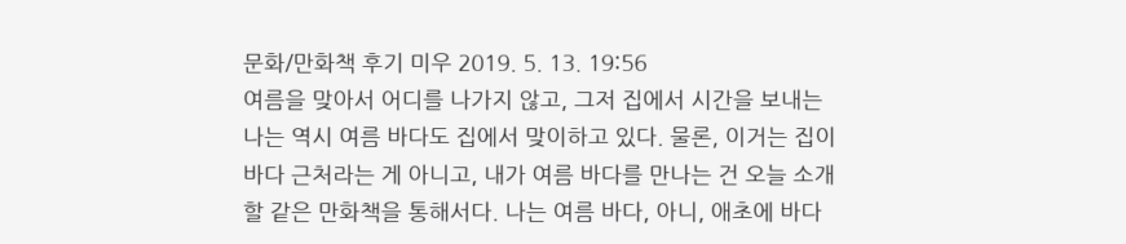문화/만화책 후기 미우 2019. 5. 13. 19:56
여름을 맞아서 어디를 나가지 않고, 그저 집에서 시간을 보내는 나는 역시 여름 바다도 집에서 맞이하고 있다. 물론, 이거는 집이 바다 근처라는 게 아니고, 내가 여름 바다를 만나는 건 오늘 소개할 같은 만화책을 통해서다. 나는 여름 바다, 아니, 애초에 바다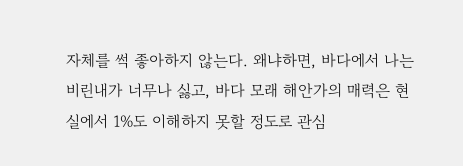자체를 썩 좋아하지 않는다. 왜냐하면, 바다에서 나는 비린내가 너무나 싫고, 바다 모래 해안가의 매력은 현실에서 1%도 이해하지 못할 정도로 관심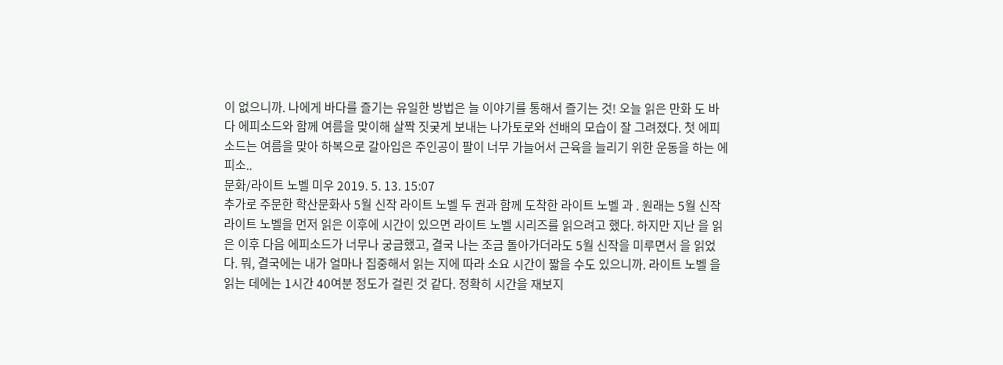이 없으니까. 나에게 바다를 즐기는 유일한 방법은 늘 이야기를 통해서 즐기는 것! 오늘 읽은 만화 도 바다 에피소드와 함께 여름을 맞이해 살짝 짓궂게 보내는 나가토로와 선배의 모습이 잘 그려졌다. 첫 에피소드는 여름을 맞아 하복으로 갈아입은 주인공이 팔이 너무 가늘어서 근육을 늘리기 위한 운동을 하는 에피소..
문화/라이트 노벨 미우 2019. 5. 13. 15:07
추가로 주문한 학산문화사 5월 신작 라이트 노벨 두 권과 함께 도착한 라이트 노벨 과 . 원래는 5월 신작 라이트 노벨을 먼저 읽은 이후에 시간이 있으면 라이트 노벨 시리즈를 읽으려고 했다. 하지만 지난 을 읽은 이후 다음 에피소드가 너무나 궁금했고, 결국 나는 조금 돌아가더라도 5월 신작을 미루면서 을 읽었다. 뭐, 결국에는 내가 얼마나 집중해서 읽는 지에 따라 소요 시간이 짧을 수도 있으니까. 라이트 노벨 을 읽는 데에는 1시간 40여분 정도가 걸린 것 같다. 정확히 시간을 재보지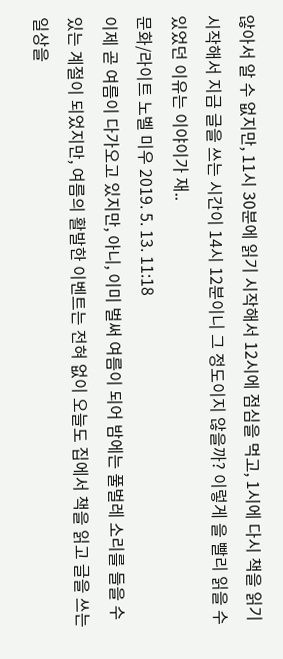않아서 알 수 없지만, 11시 30분에 읽기 시작해서 12시에 점심을 먹고, 1시에 다시 책을 읽기 시작해서 지금 글을 쓰는 시간이 14시 12분이니 그 정도이지 않을까? 이렇게 을 빨리 읽을 수 있었던 이유는 이야이가 재..
문화/라이트 노벨 미우 2019. 5. 13. 11:18
이제 곧 여름이 다가오고 있지만, 아니, 이미 벌써 여름이 되어 밤에는 풀벌레 소리를 들을 수 있는 계절이 되었지만, 여름의 활발한 이벤트는 전혀 없이 오늘도 집에서 책을 읽고 글을 쓰는 일상을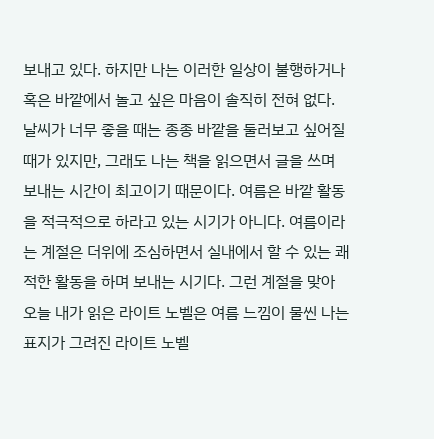보내고 있다. 하지만 나는 이러한 일상이 불행하거나 혹은 바깥에서 놀고 싶은 마음이 솔직히 전혀 없다. 날씨가 너무 좋을 때는 종종 바깥을 둘러보고 싶어질 때가 있지만, 그래도 나는 책을 읽으면서 글을 쓰며 보내는 시간이 최고이기 때문이다. 여름은 바깥 활동을 적극적으로 하라고 있는 시기가 아니다. 여름이라는 계절은 더위에 조심하면서 실내에서 할 수 있는 쾌적한 활동을 하며 보내는 시기다. 그런 계절을 맞아 오늘 내가 읽은 라이트 노벨은 여름 느낌이 물씬 나는 표지가 그려진 라이트 노벨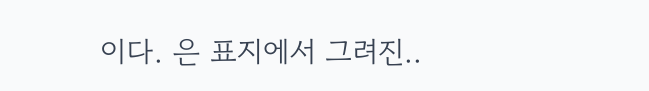이다. 은 표지에서 그려진..